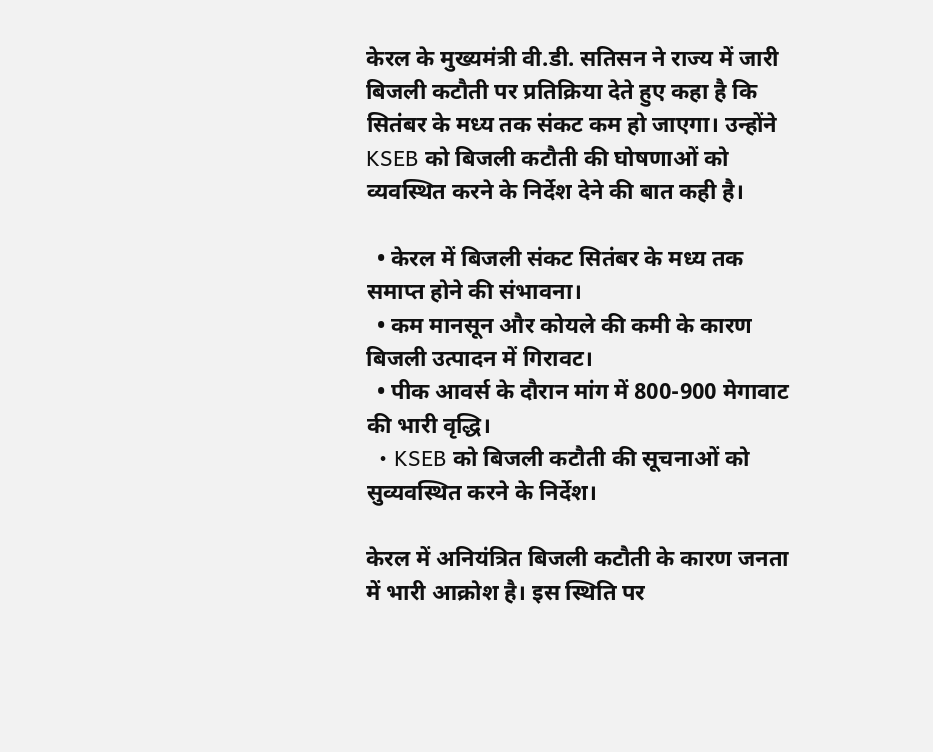केरल के मुख्यमंत्री वी.डी. सतिसन ने राज्य में जारी बिजली कटौती पर प्रतिक्रिया देते हुए कहा है कि सितंबर के मध्य तक संकट कम हो जाएगा। उन्होंने KSEB को बिजली कटौती की घोषणाओं को व्यवस्थित करने के निर्देश देने की बात कही है।

  • केरल में बिजली संकट सितंबर के मध्य तक समाप्त होने की संभावना।
  • कम मानसून और कोयले की कमी के कारण बिजली उत्पादन में गिरावट।
  • पीक आवर्स के दौरान मांग में 800-900 मेगावाट की भारी वृद्धि।
  • KSEB को बिजली कटौती की सूचनाओं को सुव्यवस्थित करने के निर्देश।

केरल में अनियंत्रित बिजली कटौती के कारण जनता में भारी आक्रोश है। इस स्थिति पर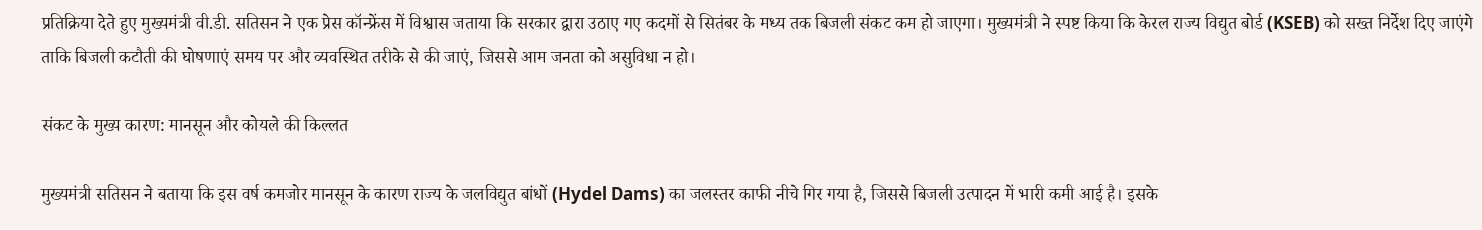प्रतिक्रिया देते हुए मुख्यमंत्री वी.डी. सतिसन ने एक प्रेस कॉन्फ्रेंस में विश्वास जताया कि सरकार द्वारा उठाए गए कदमों से सितंबर के मध्य तक बिजली संकट कम हो जाएगा। मुख्यमंत्री ने स्पष्ट किया कि केरल राज्य विद्युत बोर्ड (KSEB) को सख्त निर्देश दिए जाएंगे ताकि बिजली कटौती की घोषणाएं समय पर और व्यवस्थित तरीके से की जाएं, जिससे आम जनता को असुविधा न हो।

संकट के मुख्य कारण: मानसून और कोयले की किल्लत

मुख्यमंत्री सतिसन ने बताया कि इस वर्ष कमजोर मानसून के कारण राज्य के जलविद्युत बांधों (Hydel Dams) का जलस्तर काफी नीचे गिर गया है, जिससे बिजली उत्पादन में भारी कमी आई है। इसके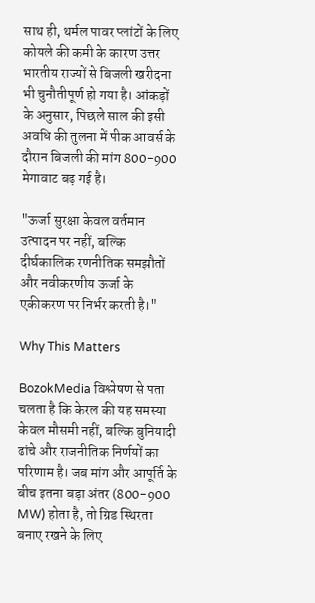साथ ही, थर्मल पावर प्लांटों के लिए कोयले की कमी के कारण उत्तर भारतीय राज्यों से बिजली खरीदना भी चुनौतीपूर्ण हो गया है। आंकड़ों के अनुसार, पिछले साल की इसी अवधि की तुलना में पीक आवर्स के दौरान बिजली की मांग 800-900 मेगावाट बढ़ गई है।

"ऊर्जा सुरक्षा केवल वर्तमान उत्पादन पर नहीं, बल्कि दीर्घकालिक रणनीतिक समझौतों और नवीकरणीय ऊर्जा के एकीकरण पर निर्भर करती है।"

Why This Matters

BozokMedia विश्लेषण से पता चलता है कि केरल की यह समस्या केवल मौसमी नहीं, बल्कि बुनियादी ढांचे और राजनीतिक निर्णयों का परिणाम है। जब मांग और आपूर्ति के बीच इतना बड़ा अंतर (800-900 MW) होता है, तो ग्रिड स्थिरता बनाए रखने के लिए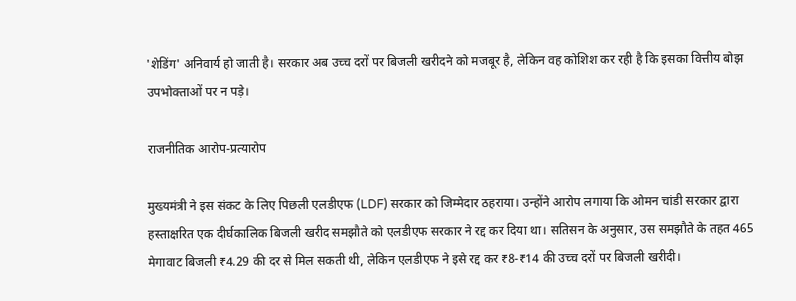'शेडिंग' अनिवार्य हो जाती है। सरकार अब उच्च दरों पर बिजली खरीदने को मजबूर है, लेकिन वह कोशिश कर रही है कि इसका वित्तीय बोझ उपभोक्ताओं पर न पड़े।

राजनीतिक आरोप-प्रत्यारोप

मुख्यमंत्री ने इस संकट के लिए पिछली एलडीएफ (LDF) सरकार को जिम्मेदार ठहराया। उन्होंने आरोप लगाया कि ओमन चांडी सरकार द्वारा हस्ताक्षरित एक दीर्घकालिक बिजली खरीद समझौते को एलडीएफ सरकार ने रद्द कर दिया था। सतिसन के अनुसार, उस समझौते के तहत 465 मेगावाट बिजली ₹4.29 की दर से मिल सकती थी, लेकिन एलडीएफ ने इसे रद्द कर ₹8-₹14 की उच्च दरों पर बिजली खरीदी।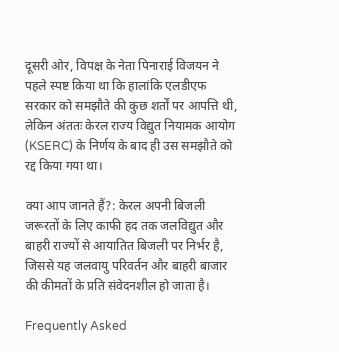दूसरी ओर, विपक्ष के नेता पिनाराई विजयन ने पहले स्पष्ट किया था कि हालांकि एलडीएफ सरकार को समझौते की कुछ शर्तों पर आपत्ति थी, लेकिन अंततः केरल राज्य विद्युत नियामक आयोग (KSERC) के निर्णय के बाद ही उस समझौते को रद्द किया गया था।

क्या आप जानते हैं?: केरल अपनी बिजली जरूरतों के लिए काफी हद तक जलविद्युत और बाहरी राज्यों से आयातित बिजली पर निर्भर है, जिससे यह जलवायु परिवर्तन और बाहरी बाजार की कीमतों के प्रति संवेदनशील हो जाता है।

Frequently Asked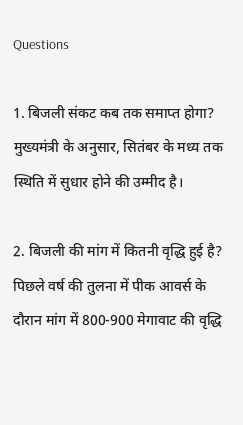Questions

1. बिजली संकट कब तक समाप्त होगा?
मुख्यमंत्री के अनुसार, सितंबर के मध्य तक स्थिति में सुधार होने की उम्मीद है।

2. बिजली की मांग में कितनी वृद्धि हुई है?
पिछले वर्ष की तुलना में पीक आवर्स के दौरान मांग में 800-900 मेगावाट की वृद्धि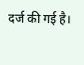दर्ज की गई है।